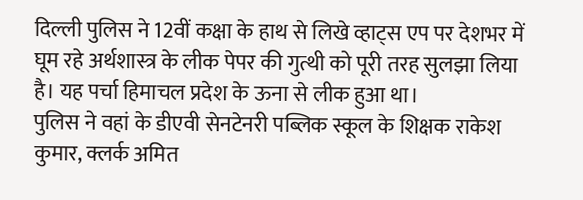दिल्ली पुलिस ने 12वीं कक्षा के हाथ से लिखे व्हाट्स एप पर देशभर में घूम रहे अर्थशास्त्र के लीक पेपर की गुत्थी को पूरी तरह सुलझा लिया है। यह पर्चा हिमाचल प्रदेश के ऊना से लीक हुआ था।
पुलिस ने वहां के डीएवी सेनटेनरी पब्लिक स्कूल के शिक्षक राकेश कुमार, क्लर्क अमित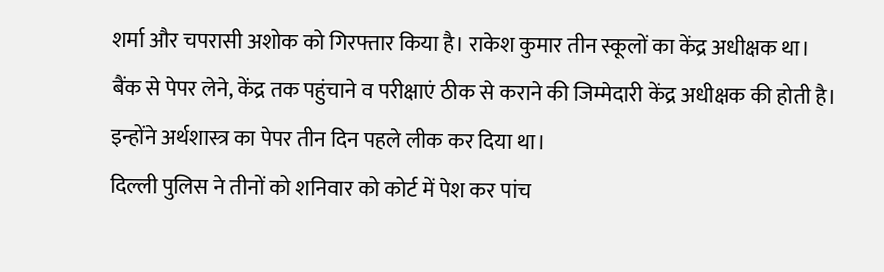शर्मा और चपरासी अशोक को गिरफ्तार किया है। राकेश कुमार तीन स्कूलों का केंद्र अधीक्षक था। बैंक से पेपर लेने, केंद्र तक पहुंचाने व परीक्षाएं ठीक से कराने की जिम्मेदारी केंद्र अधीक्षक की होती है। इन्होंने अर्थशास्त्र का पेपर तीन दिन पहले लीक कर दिया था।
दिल्ली पुलिस ने तीनों को शनिवार को कोर्ट में पेश कर पांच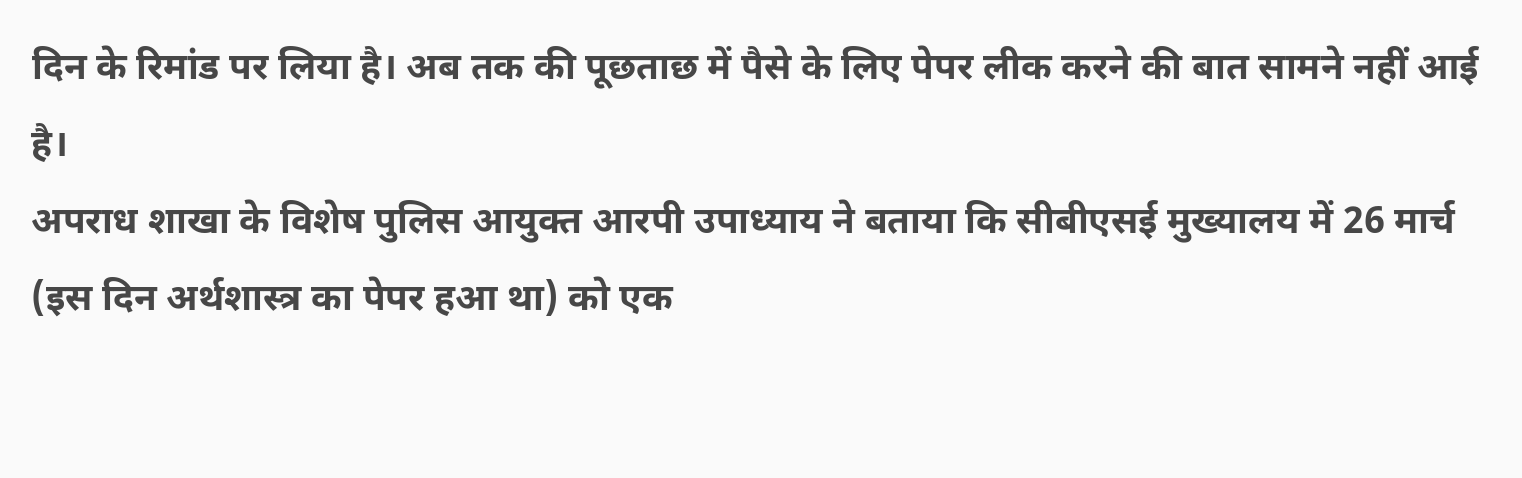दिन के रिमांड पर लिया है। अब तक की पूछताछ में पैसे के लिए पेपर लीक करने की बात सामने नहीं आई है।
अपराध शाखा के विशेष पुलिस आयुक्त आरपी उपाध्याय ने बताया कि सीबीएसई मुख्यालय में 26 मार्च (इस दिन अर्थशास्त्र का पेपर हआ था) को एक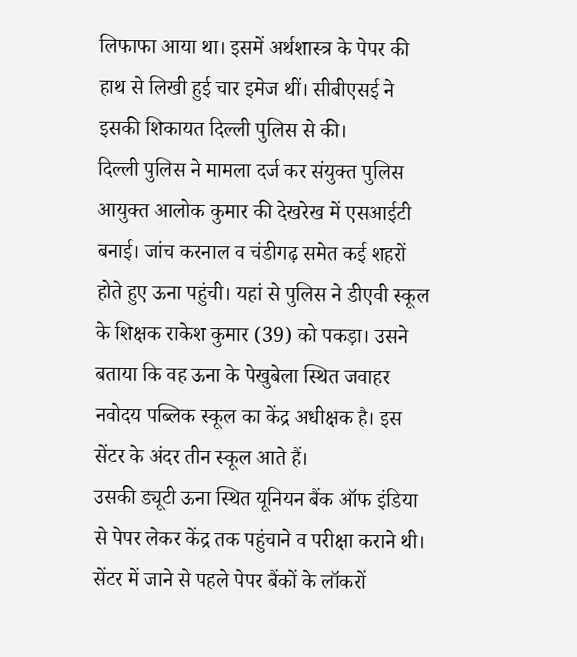लिफाफा आया था। इसमें अर्थशास्त्र के पेपर की हाथ से लिखी हुई चार इमेज थीं। सीबीएसई ने इसकी शिकायत दिल्ली पुलिस से की।
दिल्ली पुलिस ने मामला दर्ज कर संयुक्त पुलिस आयुक्त आलोक कुमार की देखरेख में एसआईटी बनाई। जांच करनाल व चंडीगढ़ समेत कई शहरों होते हुए ऊना पहुंची। यहां से पुलिस ने डीएवी स्कूल के शिक्षक राकेश कुमार (39) को पकड़ा। उसने बताया कि वह ऊना के पेखुबेला स्थित जवाहर नवोदय पब्लिक स्कूल का केंद्र अधीक्षक है। इस सेंटर के अंदर तीन स्कूल आते हैं।
उसकी ड्यूटी ऊना स्थित यूनियन बैंक ऑफ इंडिया से पेपर लेकर केंद्र तक पहुंचाने व परीक्षा कराने थी। सेंटर में जाने से पहले पेपर बैंकों के लॉकरों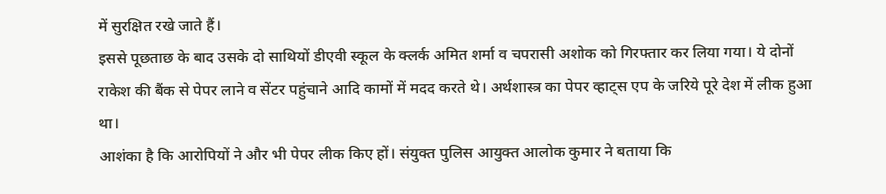में सुरक्षित रखे जाते हैं।
इससे पूछताछ के बाद उसके दो साथियों डीएवी स्कूल के क्लर्क अमित शर्मा व चपरासी अशोक को गिरफ्तार कर लिया गया। ये दोनों राकेश की बैंक से पेपर लाने व सेंटर पहुंचाने आदि कामों में मदद करते थे। अर्थशास्त्र का पेपर व्हाट्स एप के जरिये पूरे देश में लीक हुआ था।
आशंका है कि आरोपियों ने और भी पेपर लीक किए हों। संयुक्त पुलिस आयुक्त आलोक कुमार ने बताया कि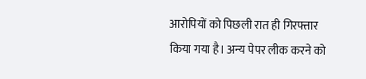आरोपियों को पिछली रात ही गिरफ्तार किया गया है। अन्य पेपर लीक करने को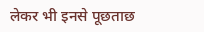लेकर भी इनसे पूछताछ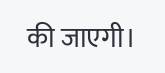की जाएगी।